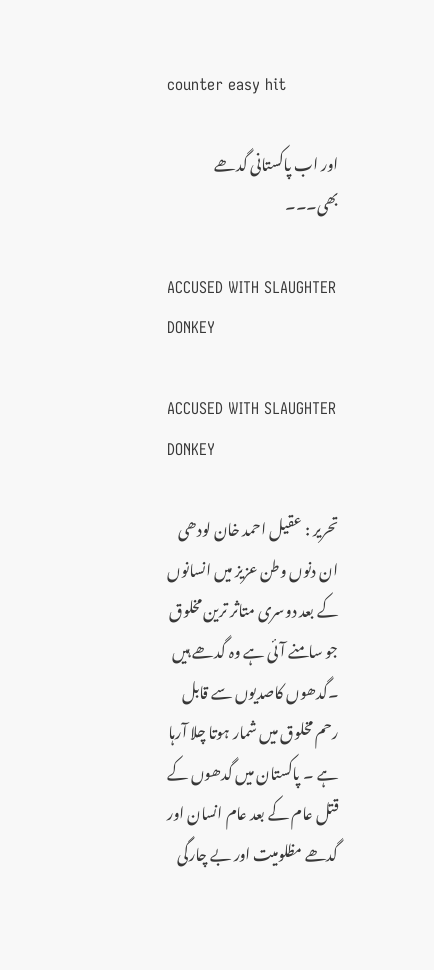counter easy hit

اور اب پاکستانی گدھے بھی۔۔۔

ACCUSED WITH SLAUGHTER DONKEY

ACCUSED WITH SLAUGHTER DONKEY

تحریر : عقیل احمد خان لودھی
ان دنوں وطن عزیز میں انسانوں کے بعد دوسری متاثر ترین مخلوق جو سامنے آئی ہے وہ گدھے ہیں ۔گدھوں کاصدیوں سے قابل رحم مخلوق میں شمار ہوتا چلا آرہا ہے ۔ پاکستان میں گدھوں کے قتل عام کے بعد عام انسان اور گدھے مظلومیت اور بے چارگی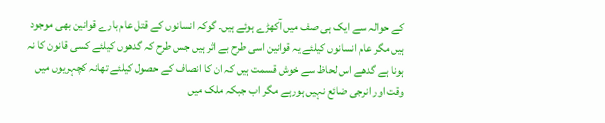کے حوالہ سے ایک ہی صف میں آکھڑے ہوئے ہیں۔ گوکہ انسانوں کے قتل عام بارے قوانین بھی موجود ہیں مگر عام انسانوں کیلئے یہ قوانین اسی طرح بے اثر ہیں جس طرح کہ گدھوں کیلئے کسی قانون کا نہ ہونا ہے گدھے اس لحاظ سے خوش قسمت ہیں کہ ان کا انصاف کے حصول کیلئے تھانہ کچہریوں میں وقت اور انرجی ضائع نہیں ہورہے مگر اب جبکہ ملک میں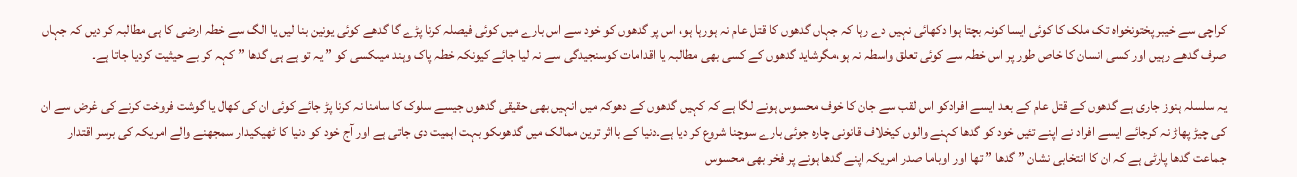کراچی سے خیبر پختونخواہ تک ملک کا کوئی ایسا کونہ بچتا ہوا دکھائی نہیں دے رہا کہ جہاں گدھوں کا قتل عام نہ ہورہا ہو، اس پر گدھوں کو خود سے اس بارے میں کوئی فیصلہ کرنا پڑے گا گدھے کوئی یونین بنا لیں یا الگ سے خطہ ارضی کا ہی مطالبہ کر دیں کہ جہاں صرف گدھے رہیں اور کسی انسان کا خاص طور پر اس خطہ سے کوئی تعلق واسطہ نہ ہو،مگرشاید گدھوں کے کسی بھی مطالبہ یا اقدامات کوسنجیدگی سے نہ لیا جائے کیونکہ خطہ پاک وہند میںکسی کو ” یہ تو ہے ہی گدھا ”کہہ کر بے حیثیت کردیا جاتا ہے۔

یہ سلسلہ ہنوز جاری ہے گدھوں کے قتل عام کے بعد ایسے افرادکو اس لقب سے جان کا خوف محسوس ہونے لگا ہے کہ کہیں گدھوں کے دھوکہ میں انہیں بھی حقیقی گدھوں جیسے سلوک کا سامنا نہ کرنا پڑ جائے کوئی ان کی کھال یا گوشت فروخت کرنے کی غرض سے ان کی چیڑ پھاڑ نہ کرجائے ایسے افراد نے اپنے تئیں خود کو گدھا کہنے والوں کیخلاف قانونی چارہ جوئی بارے سوچنا شروع کر دیا ہے۔دنیا کے بااثر ترین ممالک میں گدھوںکو بہت اہمیت دی جاتی ہے اور آج خود کو دنیا کا ٹھیکیدار سمجھنے والے امریکہ کی برسر اقتدار جماعت گدھا پارٹی ہے کہ ان کا انتخابی نشان ” گدھا ” تھا اور اوباما صدر امریکہ اپنے گدھا ہونے پر فخر بھی محسوس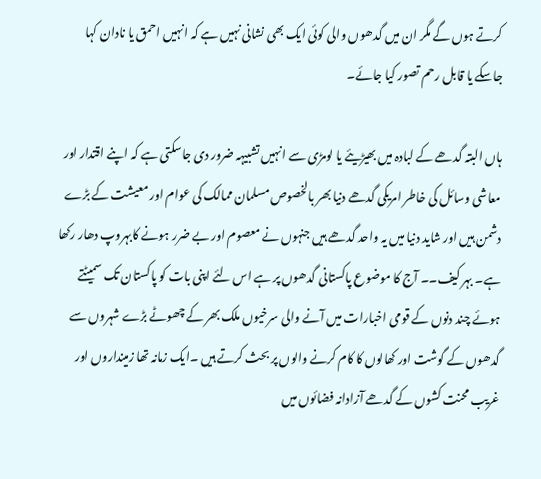کرتے ہوں گے مگر ان میں گدھوں والی کوئی ایک بھی نشانی نہیں ہے کہ انہیں احمق یا نادان کہا جاسکے یا قابل رحم تصور کیا جائے۔

ہاں البتہ گدھے کے لبادہ میں بھیڑیئے یا لومڑی سے انہیں تشبیہہ ضرور دی جاسکتی ہے کہ اپنے اقتدار اور معاشی وسائل کی خاطر امریکی گدھے دنیا بھر بالخصوص مسلمان ممالک کی عوام اور معیشت کے بڑے دشمن ہیں اور شاید دنیا میں یہ واحد گدھے ہیں جنہوں نے معصوم اور بے ضرر ہونے کابہروپ دھار رکھا ہے۔ بہر کیف۔۔ آج کا موضوع پاکستانی گدھوں پر ہے اس لئے اپنی بات کو پاکستان تک سمیٹتے ہوئے چند دنوں کے قومی اخبارات میں آنے والی سرخیوں ملک بھر کے چھوٹے بڑے شہروں سے گدھوں کے گوشت اور کھالوں کا کام کرنے والوں پر بحث کرتے ہیں ۔ایک زمانہ تھا زمینداروں اور غریب محنت کشوں کے گدھے آزادانہ فضائوں میں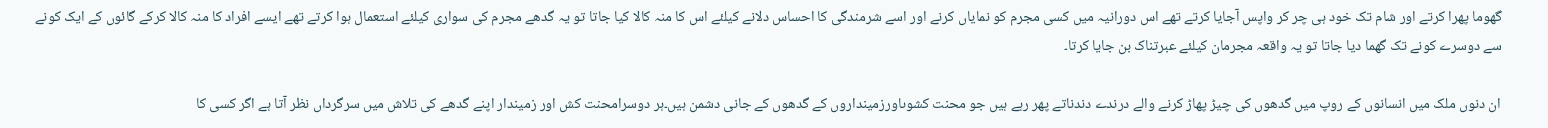گھوما پھرا کرتے اور شام تک خود ہی چر کر واپس آجایا کرتے تھے اس دورانیہ میں کسی مجرم کو نمایاں کرنے اور اسے شرمندگی کا احساس دلانے کیلئے اس کا منہ کالا کیا جاتا تو یہ گدھے مجرم کی سواری کیلئے استعمال ہوا کرتے تھے ایسے افراد کا منہ کالا کرکے گائوں کے ایک کونے سے دوسرے کونے تک گھما دیا جاتا تو یہ واقعہ مجرمان کیلئے عبرتناک بن جایا کرتا۔

ان دنوں ملک میں انسانوں کے روپ میں گدھوں کی چیڑ پھاڑ کرنے والے درندے دندناتے پھر رہے ہیں جو محنت کشوںاورزمینداروں کے گدھوں کے جانی دشمن ہیں۔ہر دوسرامحنت کش اور زمیندار اپنے گدھے کی تلاش میں سرگرداں نظر آتا ہے اگر کسی کا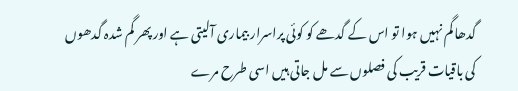گدھا گم نہیں ہوا تو اس کے گدھے کو کوئی پراسرار بیماری آلیتی ہے اور پھر گم شدہ گدھوں کی باقیات قریب کی فصلوں سے مل جاتی ہیں اسی طرح مرے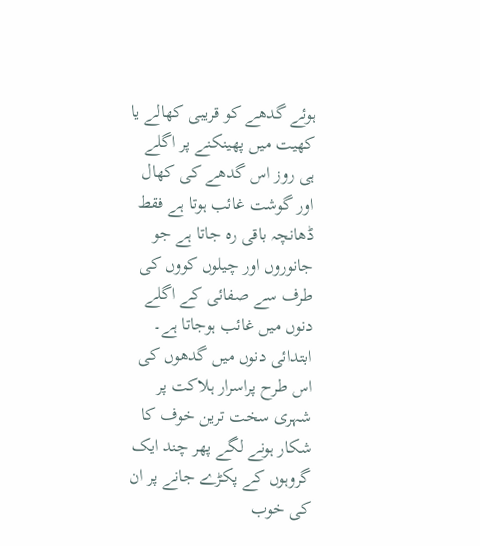ہوئے گدھے کو قریبی کھالے یا کھیت میں پھینکنے پر اگلے ہی روز اس گدھے کی کھال اور گوشت غائب ہوتا ہے فقط ڈھانچہ باقی رہ جاتا ہے جو جانوروں اور چیلوں کووں کی طرف سے صفائی کے اگلے دنوں میں غائب ہوجاتا ہے۔ ابتدائی دنوں میں گدھوں کی اس طرح پراسرار ہلاکت پر شہری سخت ترین خوف کا شکار ہونے لگے پھر چند ایک گروہوں کے پکڑے جانے پر ان کی خوب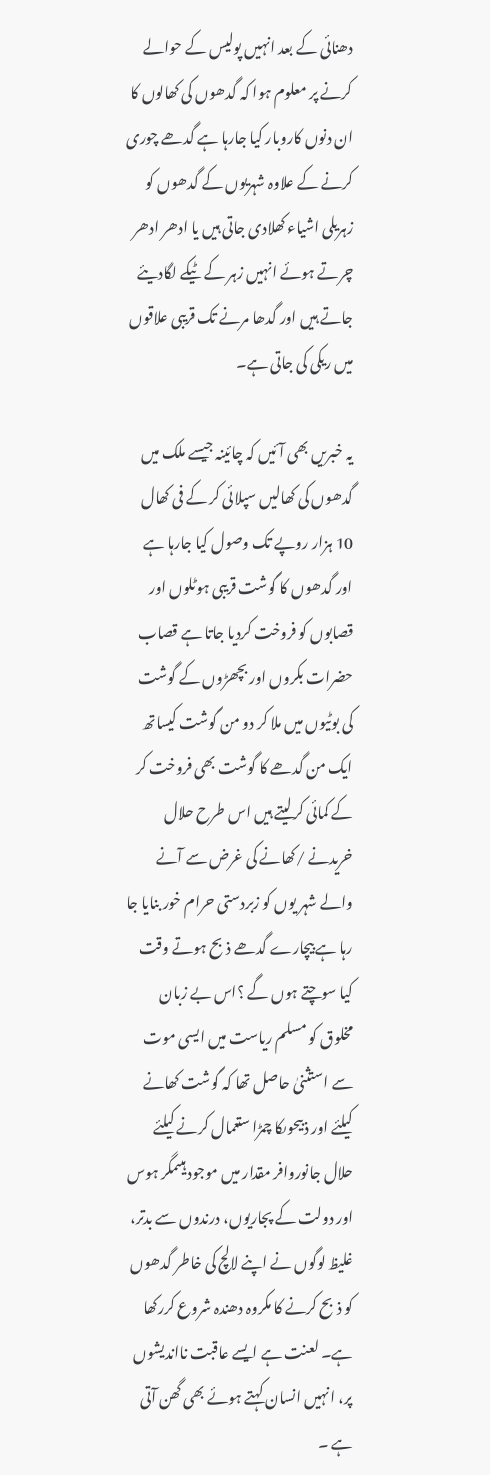دھنائی کے بعد انہیں پولیس کے حوالے کرنے پر معلوم ہوا کہ گدھوں کی کھالوں کا ان دنوں کاروبار کیا جارہا ہے گدھے چوری کرنے کے علاوہ شہریوں کے گدھوں کو زہریلی اشیاء کھلادی جاتی ہیں یا ادھر ادھر چرتے ہوئے انہیں زہر کے ٹیکے لگادیئے جاتے ہیں اور گدھا مرنے تک قریبی علاقوں میں ریکی کی جاتی ہے۔

یہ خبریں بھی آئیں کہ چائینہ جیسے ملک میں گدھوں کی کھالیں سپلائی کر کے فی کھال 10 ہزار روپے تک وصول کیا جارہا ہے اور گدھوں کا گوشت قریبی ہوٹلوں اور قصابوں کو فروخت کردیا جاتا ہے قصاب حضرات بکروں اور بچھڑوں کے گوشت کی بوٹیوں میں ملا کر دو من گوشت کیساتھ ایک من گدھے کا گوشت بھی فروخت کر کے کمائی کرلیتے ہیں اس طرح حلال خریدنے /کھانے کی غرض سے آنے والے شہر یوں کو زبردستی حرام خور بنایا جا رہا ہے بیچارے گدھے ذبح ہوتے وقت کیا سوچتے ہوں گے ؟اس بے زبان مخلوق کو مسلم ریاست میں ایسی موت سے استثنیٰ حاصل تھا کہ گوشت کھانے کیلئے اور ذبیحوںکا چمڑا ستعمال کرنے کیلئے حلال جانوروافر مقدار میں موجود ہیںمگر ہوس اور دولت کے پجاریوں، درندوں سے بدتر، غلیظ لوگوں نے اپنے لالچ کی خاطر گدھوں کو ذبح کرنے کا مکروہ دھندہ شروع کررکھا ہے۔ لعنت ہے ایسے عاقبت نااندیشوں پر، انہیں انسان کہتے ہوئے بھی گھن آتی ہے ۔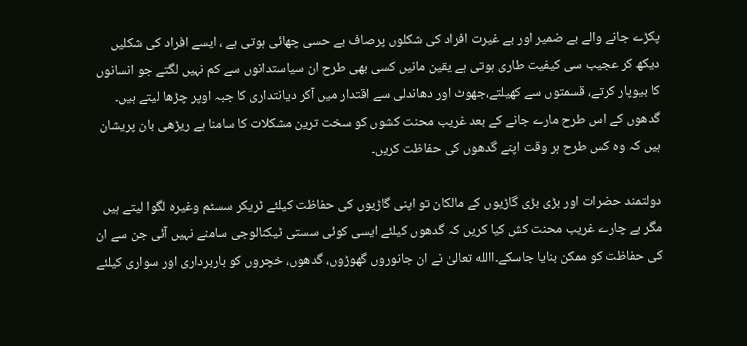پکڑے جانے والے بے ضمیر اور بے غیرت افراد کی شکلوں پرصاف بے حسی چھائی ہوتی ہے ، ایسے افراد کی شکلیں دیکھ کر عجیب سی کیفیت طاری ہوتی ہے یقین مانیں کسی بھی طرح ان سیاستدانوں سے کم نہیں لگتے جو انسانوں کا بیوپار کرتے، قسمتوں سے کھیلتے،جھوٹ اور دھاندلی سے اقتدار میں آکر دیانتداری کا جبہ اوپر چڑھا لیتے ہیں۔ گدھوں کے اس طرح مارے جانے کے بعد غریب محنت کشوں کو سخت ترین مشکلات کا سامنا ہے ریڑھی بان پریشان ہیں کہ وہ کس طرح ہر وقت اپنے گدھوں کی حفاظت کریں۔

دولتمند حضرات اور بڑی بڑی گاڑیوں کے مالکان تو اپنی گاڑیوں کی حفاظت کیلئے ٹریکر سسٹم وغیرہ لگوا لیتے ہیں مگر بے چارے غریب محنت کش کیا کریں کہ گدھوں کیلئے ایسی کوئی سستی ٹیکنالوجی سامنے نہیں آئی جن سے ان کی حفاظت کو ممکن بنایا جاسکے۔االله تعالیٰ نے ان جانوروں گھوڑوں، گدھوں، خچروں کو باربرداری اور سواری کیلئے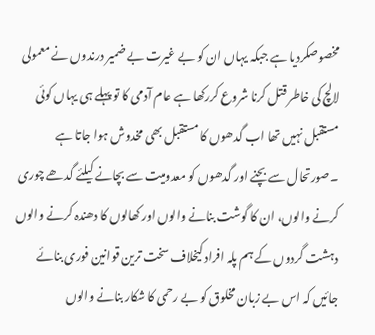مخصوصکردیا ہے جبکہ یہاں ان کو بے غیرت بے ضمیر درندوں نے معمولی لالچ کی خاطر قتل کرنا شروع کررکھا ہے عام آدمی کا تو پہلے ہی یہاں کوئی مستقبل نہیں تھا اب گدھوں کا مستقبل بھی مخدوش ہوا جاتا ہے ۔صورتحال سے بچنے اور گدھوں کو معدومیت سے بچانے کیلئے گدھے چوری کرنے والوں، ان کا گوشت بنانے والوں اور کھالوں کا دھندہ کرنے والوں دہشت گردوں کے ہم پلہ افراد کیخلاف سخت ترین قوانین فوری بنائے جائیں کہ اس بے زبان مخلوق کو بے رحمی کا شکار بنانے والوں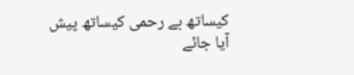کیساتھ بے رحمی کیساتھ پیش آیا جائے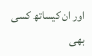اور ان کیساتھ کسی بھی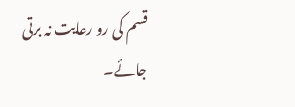قسم کی رو رعایت نہ برتی جائے۔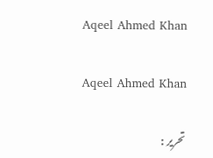Aqeel Ahmed Khan

Aqeel Ahmed Khan

تحریر :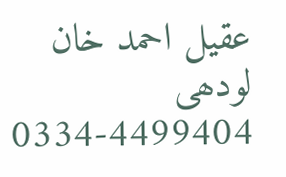عقیل احمد خان لودھی
0334-4499404